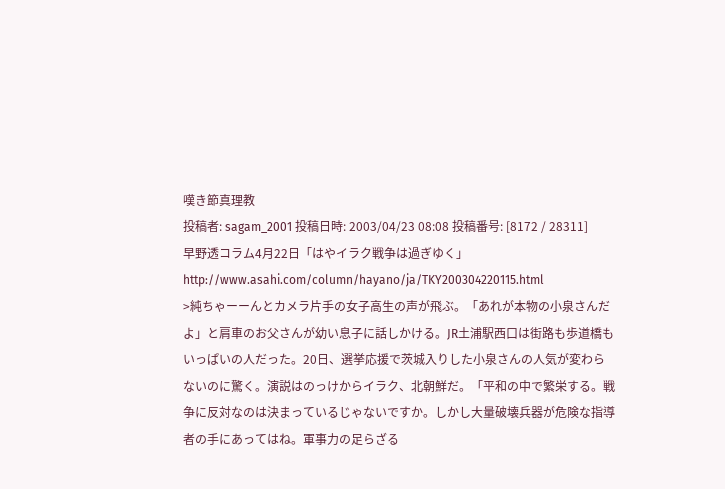嘆き節真理教
投稿者: sagam_2001 投稿日時: 2003/04/23 08:08 投稿番号: [8172 / 28311]
早野透コラム4月22日「はやイラク戦争は過ぎゆく」
http://www.asahi.com/column/hayano/ja/TKY200304220115.html
>純ちゃーーんとカメラ片手の女子高生の声が飛ぶ。「あれが本物の小泉さんだよ」と肩車のお父さんが幼い息子に話しかける。JR土浦駅西口は街路も歩道橋もいっぱいの人だった。20日、選挙応援で茨城入りした小泉さんの人気が変わらないのに驚く。演説はのっけからイラク、北朝鮮だ。「平和の中で繁栄する。戦争に反対なのは決まっているじゃないですか。しかし大量破壊兵器が危険な指導者の手にあってはね。軍事力の足らざる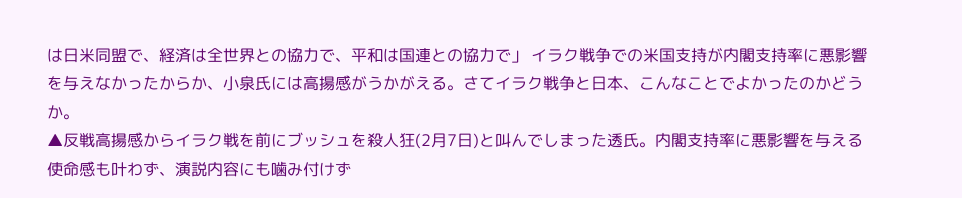は日米同盟で、経済は全世界との協力で、平和は国連との協力で」 イラク戦争での米国支持が内閣支持率に悪影響を与えなかったからか、小泉氏には高揚感がうかがえる。さてイラク戦争と日本、こんなことでよかったのかどうか。
▲反戦高揚感からイラク戦を前にブッシュを殺人狂(2月7日)と叫んでしまった透氏。内閣支持率に悪影響を与える使命感も叶わず、演説内容にも噛み付けず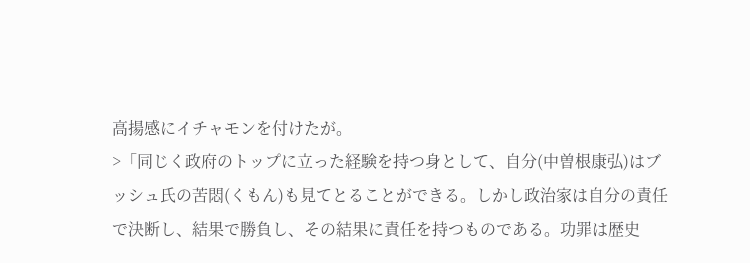高揚感にイチャモンを付けたが。
>「同じく政府のトップに立った経験を持つ身として、自分(中曽根康弘)はブッシュ氏の苦悶(くもん)も見てとることができる。しかし政治家は自分の責任で決断し、結果で勝負し、その結果に責任を持つものである。功罪は歴史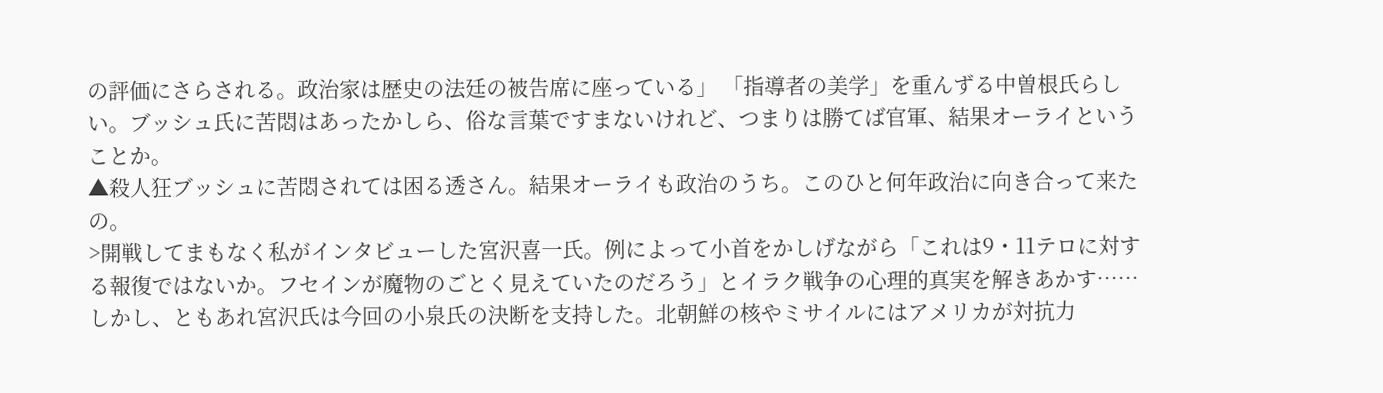の評価にさらされる。政治家は歴史の法廷の被告席に座っている」 「指導者の美学」を重んずる中曽根氏らしい。ブッシュ氏に苦悶はあったかしら、俗な言葉ですまないけれど、つまりは勝てば官軍、結果オーライということか。
▲殺人狂ブッシュに苦悶されては困る透さん。結果オーライも政治のうち。このひと何年政治に向き合って来たの。
>開戦してまもなく私がインタビューした宮沢喜一氏。例によって小首をかしげながら「これは9・11テロに対する報復ではないか。フセインが魔物のごとく見えていたのだろう」とイラク戦争の心理的真実を解きあかす……しかし、ともあれ宮沢氏は今回の小泉氏の決断を支持した。北朝鮮の核やミサイルにはアメリカが対抗力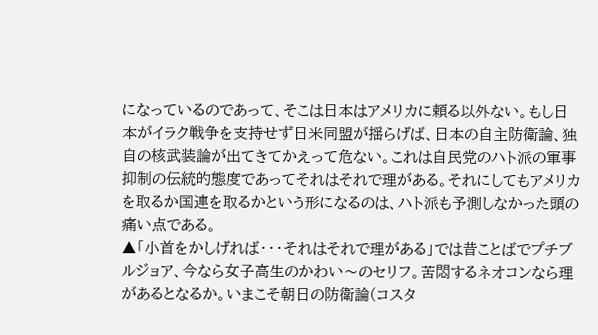になっているのであって、そこは日本はアメリカに頼る以外ない。もし日本がイラク戦争を支持せず日米同盟が揺らげば、日本の自主防衛論、独自の核武装論が出てきてかえって危ない。これは自民党のハト派の軍事抑制の伝統的態度であってそれはそれで理がある。それにしてもアメリカを取るか国連を取るかという形になるのは、ハト派も予測しなかった頭の痛い点である。
▲「小首をかしげれば・・・それはそれで理がある」では昔ことばでプチブルジョア、今なら女子高生のかわい〜のセリフ。苦悶するネオコンなら理があるとなるか。いまこそ朝日の防衛論(コスタ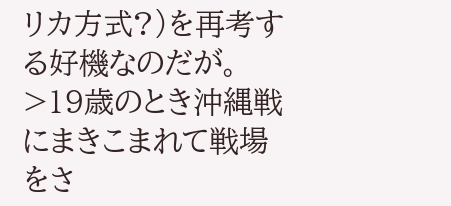リカ方式?)を再考する好機なのだが。
>19歳のとき沖縄戦にまきこまれて戦場をさ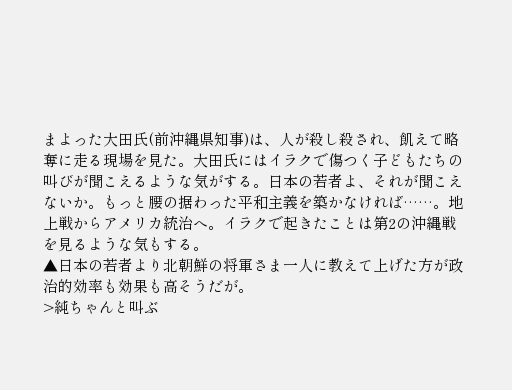まよった大田氏(前沖縄県知事)は、人が殺し殺され、飢えて略奪に走る現場を見た。大田氏にはイラクで傷つく子どもたちの叫びが聞こえるような気がする。日本の若者よ、それが聞こえないか。もっと腰の据わった平和主義を築かなければ……。地上戦からアメリカ統治へ。イラクで起きたことは第2の沖縄戦を見るような気もする。
▲日本の若者より北朝鮮の将軍さま一人に教えて上げた方が政治的効率も効果も高そうだが。
>純ちゃんと叫ぶ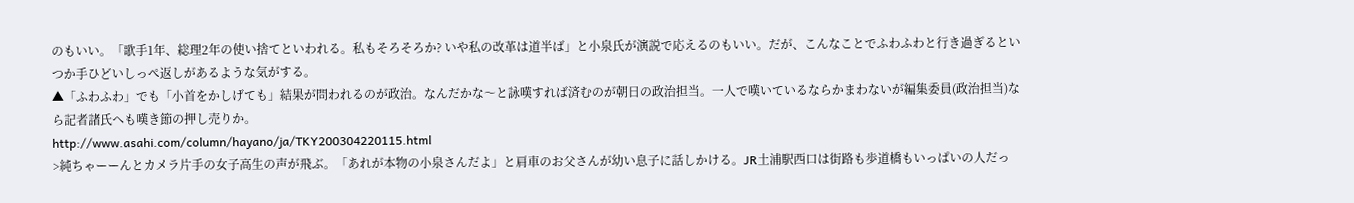のもいい。「歌手1年、総理2年の使い捨てといわれる。私もそろそろか? いや私の改革は道半ば」と小泉氏が演説で応えるのもいい。だが、こんなことでふわふわと行き過ぎるといつか手ひどいしっぺ返しがあるような気がする。
▲「ふわふわ」でも「小首をかしげても」結果が問われるのが政治。なんだかな〜と詠嘆すれば済むのが朝日の政治担当。一人で嘆いているならかまわないが編集委員(政治担当)なら記者諸氏へも嘆き節の押し売りか。
http://www.asahi.com/column/hayano/ja/TKY200304220115.html
>純ちゃーーんとカメラ片手の女子高生の声が飛ぶ。「あれが本物の小泉さんだよ」と肩車のお父さんが幼い息子に話しかける。JR土浦駅西口は街路も歩道橋もいっぱいの人だっ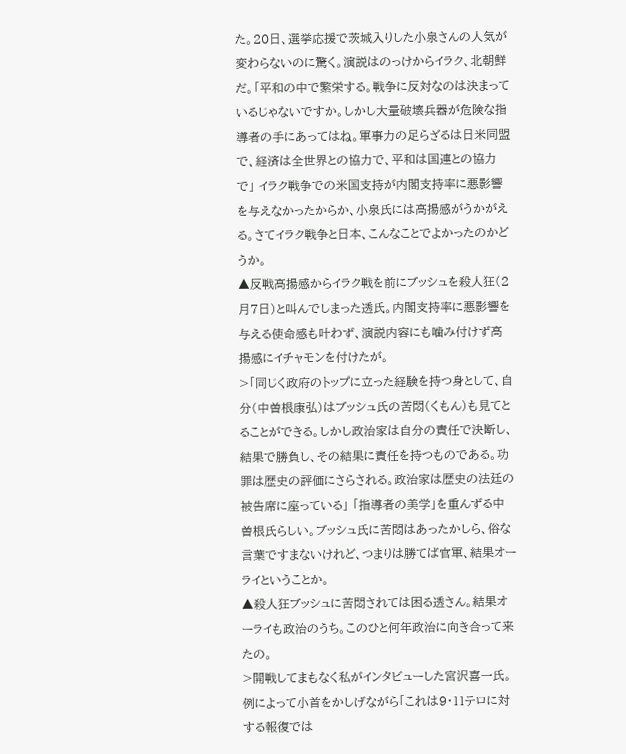た。20日、選挙応援で茨城入りした小泉さんの人気が変わらないのに驚く。演説はのっけからイラク、北朝鮮だ。「平和の中で繁栄する。戦争に反対なのは決まっているじゃないですか。しかし大量破壊兵器が危険な指導者の手にあってはね。軍事力の足らざるは日米同盟で、経済は全世界との協力で、平和は国連との協力で」 イラク戦争での米国支持が内閣支持率に悪影響を与えなかったからか、小泉氏には高揚感がうかがえる。さてイラク戦争と日本、こんなことでよかったのかどうか。
▲反戦高揚感からイラク戦を前にブッシュを殺人狂(2月7日)と叫んでしまった透氏。内閣支持率に悪影響を与える使命感も叶わず、演説内容にも噛み付けず高揚感にイチャモンを付けたが。
>「同じく政府のトップに立った経験を持つ身として、自分(中曽根康弘)はブッシュ氏の苦悶(くもん)も見てとることができる。しかし政治家は自分の責任で決断し、結果で勝負し、その結果に責任を持つものである。功罪は歴史の評価にさらされる。政治家は歴史の法廷の被告席に座っている」 「指導者の美学」を重んずる中曽根氏らしい。ブッシュ氏に苦悶はあったかしら、俗な言葉ですまないけれど、つまりは勝てば官軍、結果オーライということか。
▲殺人狂ブッシュに苦悶されては困る透さん。結果オーライも政治のうち。このひと何年政治に向き合って来たの。
>開戦してまもなく私がインタビューした宮沢喜一氏。例によって小首をかしげながら「これは9・11テロに対する報復では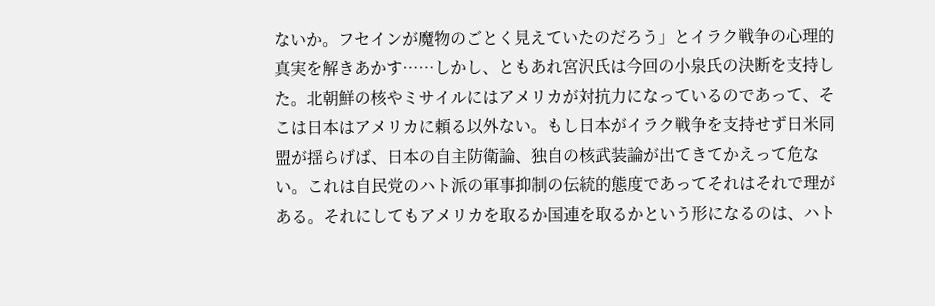ないか。フセインが魔物のごとく見えていたのだろう」とイラク戦争の心理的真実を解きあかす……しかし、ともあれ宮沢氏は今回の小泉氏の決断を支持した。北朝鮮の核やミサイルにはアメリカが対抗力になっているのであって、そこは日本はアメリカに頼る以外ない。もし日本がイラク戦争を支持せず日米同盟が揺らげば、日本の自主防衛論、独自の核武装論が出てきてかえって危ない。これは自民党のハト派の軍事抑制の伝統的態度であってそれはそれで理がある。それにしてもアメリカを取るか国連を取るかという形になるのは、ハト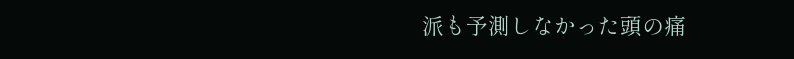派も予測しなかった頭の痛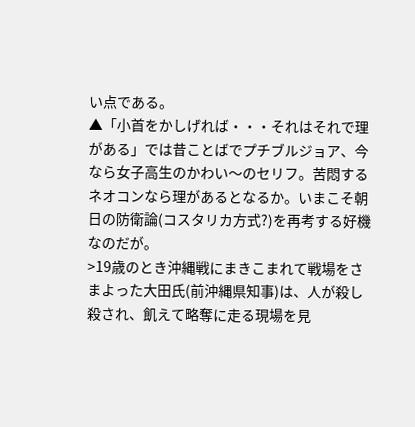い点である。
▲「小首をかしげれば・・・それはそれで理がある」では昔ことばでプチブルジョア、今なら女子高生のかわい〜のセリフ。苦悶するネオコンなら理があるとなるか。いまこそ朝日の防衛論(コスタリカ方式?)を再考する好機なのだが。
>19歳のとき沖縄戦にまきこまれて戦場をさまよった大田氏(前沖縄県知事)は、人が殺し殺され、飢えて略奪に走る現場を見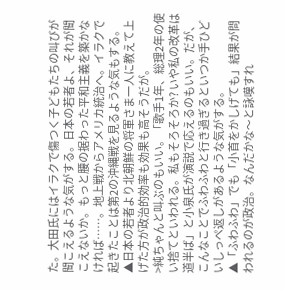た。大田氏にはイラクで傷つく子どもたちの叫びが聞こえるような気がする。日本の若者よ、それが聞こえないか。もっと腰の据わった平和主義を築かなければ……。地上戦からアメリカ統治へ。イラクで起きたことは第2の沖縄戦を見るような気もする。
▲日本の若者より北朝鮮の将軍さま一人に教えて上げた方が政治的効率も効果も高そうだが。
>純ちゃんと叫ぶのもいい。「歌手1年、総理2年の使い捨てといわれる。私もそろそろか? いや私の改革は道半ば」と小泉氏が演説で応えるのもいい。だが、こんなことでふわふわと行き過ぎるといつか手ひどいしっぺ返しがあるような気がする。
▲「ふわふわ」でも「小首をかしげても」結果が問われるのが政治。なんだかな〜と詠嘆すれ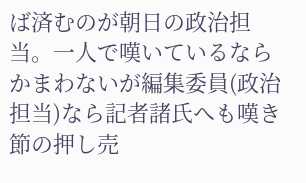ば済むのが朝日の政治担当。一人で嘆いているならかまわないが編集委員(政治担当)なら記者諸氏へも嘆き節の押し売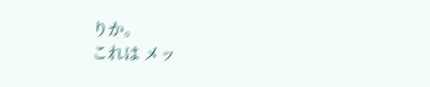りか。
これは メッ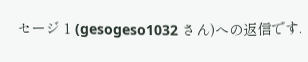セージ 1 (gesogeso1032 さん)への返信です.